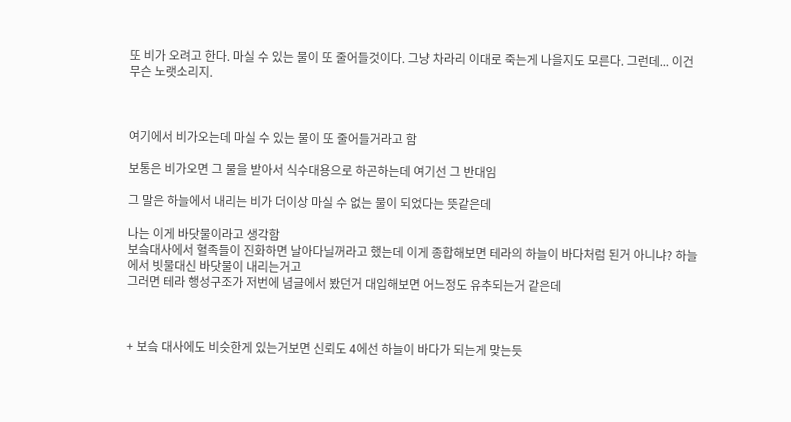또 비가 오려고 한다. 마실 수 있는 물이 또 줄어들것이다. 그냥 차라리 이대로 죽는게 나을지도 모른다. 그런데... 이건 무슨 노랫소리지.



여기에서 비가오는데 마실 수 있는 물이 또 줄어들거라고 함

보통은 비가오면 그 물을 받아서 식수대용으로 하곤하는데 여기선 그 반대임

그 말은 하늘에서 내리는 비가 더이상 마실 수 없는 물이 되었다는 뜻같은데

나는 이게 바닷물이라고 생각함
보슼대사에서 혈족들이 진화하면 날아다닐꺼라고 했는데 이게 종합해보면 테라의 하늘이 바다처럼 된거 아니냐? 하늘에서 빗물대신 바닷물이 내리는거고
그러면 테라 행성구조가 저번에 념글에서 봤던거 대입해보면 어느정도 유추되는거 같은데



+ 보슼 대사에도 비슷한게 있는거보면 신뢰도 4에선 하늘이 바다가 되는게 맞는듯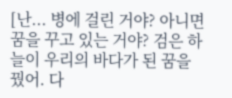[난... 병에 걸린 거야? 아니면 꿈을 꾸고 있는 거야? 검은 하늘이 우리의 바다가 된 꿈을 꿨어. 다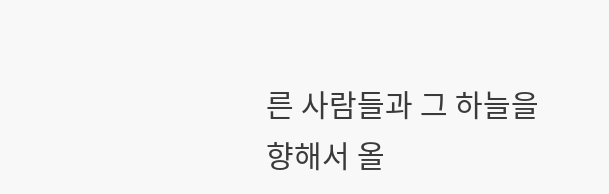른 사람들과 그 하늘을 향해서 올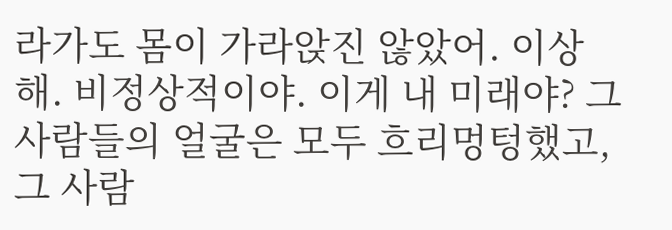라가도 몸이 가라앉진 않았어. 이상해. 비정상적이야. 이게 내 미래야? 그 사람들의 얼굴은 모두 흐리멍텅했고, 그 사람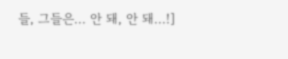들, 그들은... 안 돼, 안 돼...!]